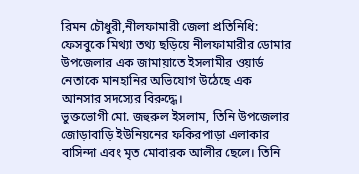রিমন চৌধুরী,নীলফামারী জেলা প্রতিনিধি:
ফেসবুকে মিথ্যা তথ্য ছড়িয়ে নীলফামারীর ডোমার উপজেলার এক জামায়াতে ইসলামীর ওয়ার্ড নেতাকে মানহানির অভিযোগ উঠেছে এক আনসার সদস্যের বিরুদ্ধে।
ভুক্তভোগী মো. জহুরুল ইসলাম, তিনি উপজেলার জোড়াবাড়ি ইউনিয়নের ফকিরপাড়া এলাকার বাসিন্দা এবং মৃত মোবারক আলীর ছেলে। তিনি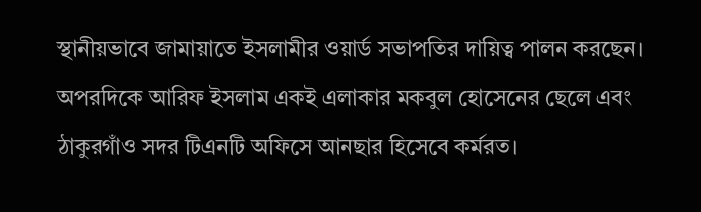স্থানীয়ভাবে জামায়াতে ইসলামীর ওয়ার্ড সভাপতির দায়িত্ব পালন করছেন। অপরদিকে আরিফ ইসলাম একই এলাকার মকবুল হোসেনের ছেলে এবং ঠাকুরগাঁও সদর টিএনটি অফিসে আনছার হিসেবে কর্মরত।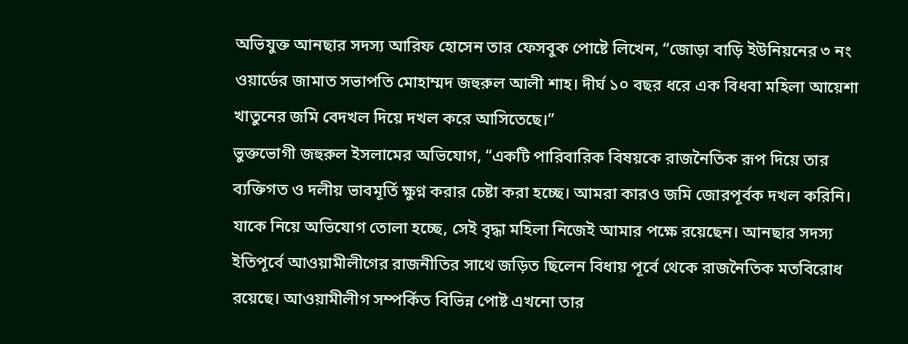অভিযুক্ত আনছার সদস্য আরিফ হোসেন তার ফেসবুক পোষ্টে লিখেন, “জোড়া বাড়ি ইউনিয়নের ৩ নং ওয়ার্ডের জামাত সভাপতি মোহাম্মদ জহুরুল আলী শাহ। দীর্ঘ ১০ বছর ধরে এক বিধবা মহিলা আয়েশা খাতুনের জমি বেদখল দিয়ে দখল করে আসিতেছে।”
ভুক্তভোগী জহুরুল ইসলামের অভিযোগ, “একটি পারিবারিক বিষয়কে রাজনৈতিক রূপ দিয়ে তার ব্যক্তিগত ও দলীয় ভাবমূর্তি ক্ষুণ্ন করার চেষ্টা করা হচ্ছে। আমরা কারও জমি জোরপূর্বক দখল করিনি। যাকে নিয়ে অভিযোগ তোলা হচ্ছে, সেই বৃদ্ধা মহিলা নিজেই আমার পক্ষে রয়েছেন। আনছার সদস্য ইতিপূর্বে আওয়ামীলীগের রাজনীতির সাথে জড়িত ছিলেন বিধায় পূর্বে থেকে রাজনৈতিক মতবিরোধ রয়েছে। আওয়ামীলীগ সম্পর্কিত বিভিন্ন পোষ্ট এখনো তার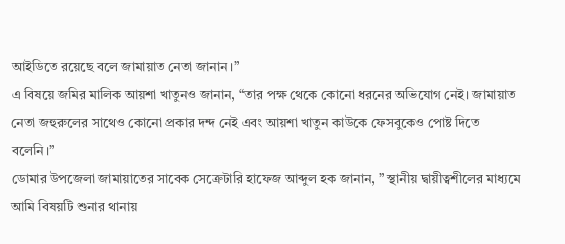আইডিতে রয়েছে বলে জামায়াত নেতা জানান।”
এ বিষয়ে জমির মালিক আয়শা খাতুনও জানান, “তার পক্ষ থেকে কোনো ধরনের অভিযোগ নেই। জামায়াত নেতা জহুরুলের সাথেও কোনো প্রকার দন্দ নেই এবং আয়শা খাতুন কাউকে ফেসবুকেও পোষ্ট দিতে বলেনি।”
ডোমার উপজেলা জামায়াতের সাবেক সেক্রেটারি হাফেজ আব্দুল হক জানান, ” স্থানীয় দ্বায়ীত্বশীলের মাধ্যমে আমি বিষয়টি শুনার থানায়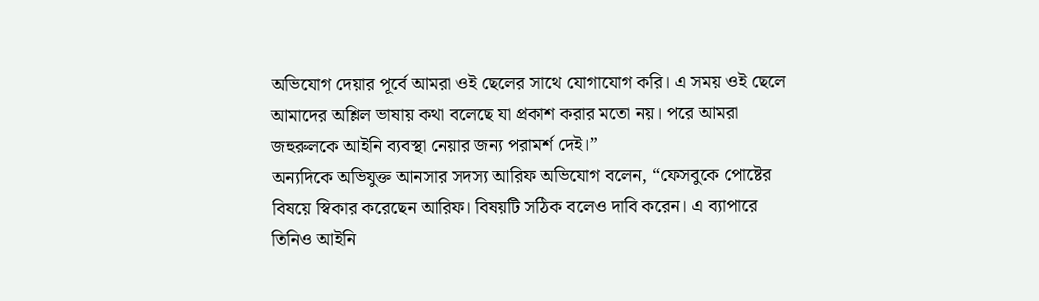অভিযোগ দেয়ার পূর্বে আমরা ওই ছেলের সাথে যোগাযোগ করি। এ সময় ওই ছেলে আমাদের অশ্লিল ভাষায় কথা বলেছে যা প্রকাশ করার মতো নয়। পরে আমরা জহুরুলকে আইনি ব্যবস্থা নেয়ার জন্য পরামর্শ দেই।”
অন্যদিকে অভিযুক্ত আনসার সদস্য আরিফ অভিযোগ বলেন, “ফেসবুকে পোষ্টের বিষয়ে স্বিকার করেছেন আরিফ। বিষয়টি সঠিক বলেও দাবি করেন। এ ব্যাপারে তিনিও আইনি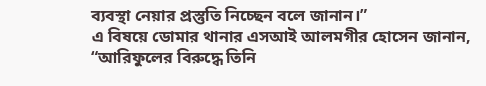ব্যবস্থা নেয়ার প্রস্তুতি নিচ্ছেন বলে জানান।”
এ বিষয়ে ডোমার থানার এসআই আলমগীর হোসেন জানান, “আরিফুলের বিরুদ্ধে তিনি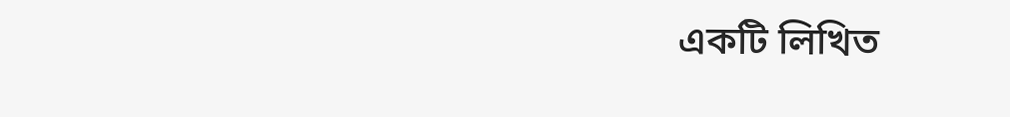একটি লিখিত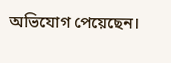অভিযোগ পেয়েছেন।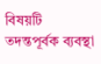বিষয়টি তদন্তপূর্বক ব্যবস্থা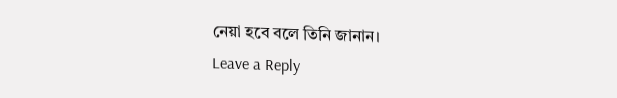নেয়া হবে বলে তিনি জানান।
Leave a Reply